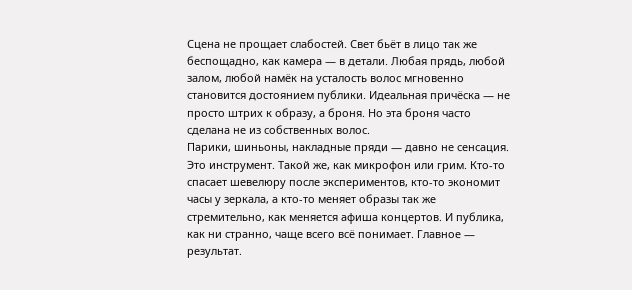Сцена не прощает слабостей. Свет бьёт в лицо так же беспощадно, как камера — в детали. Любая прядь, любой залом, любой намёк на усталость волос мгновенно становится достоянием публики. Идеальная причёска — не просто штрих к образу, а броня. Но эта броня часто сделана не из собственных волос.
Парики, шиньоны, накладные пряди — давно не сенсация. Это инструмент. Такой же, как микрофон или грим. Кто-то спасает шевелюру после экспериментов, кто-то экономит часы у зеркала, а кто-то меняет образы так же стремительно, как меняется афиша концертов. И публика, как ни странно, чаще всего всё понимает. Главное — результат.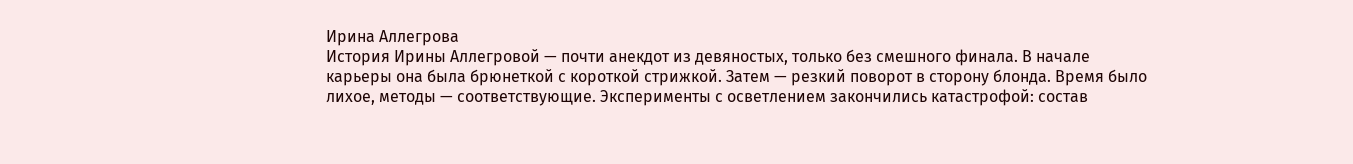Ирина Аллегрова
История Ирины Аллегровой — почти анекдот из девяностых, только без смешного финала. В начале карьеры она была брюнеткой с короткой стрижкой. Затем — резкий поворот в сторону блонда. Время было лихое, методы — соответствующие. Эксперименты с осветлением закончились катастрофой: состав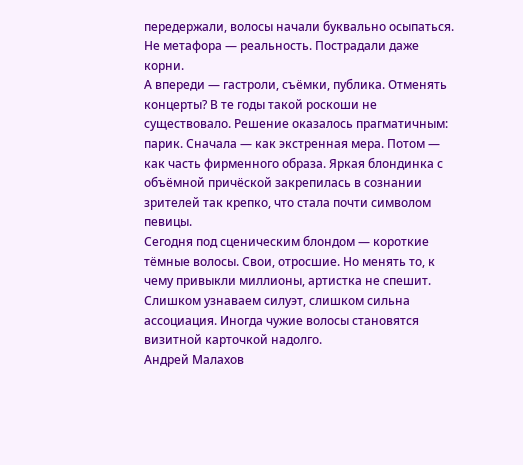передержали, волосы начали буквально осыпаться. Не метафора — реальность. Пострадали даже корни.
А впереди — гастроли, съёмки, публика. Отменять концерты? В те годы такой роскоши не существовало. Решение оказалось прагматичным: парик. Сначала — как экстренная мера. Потом — как часть фирменного образа. Яркая блондинка с объёмной причёской закрепилась в сознании зрителей так крепко, что стала почти символом певицы.
Сегодня под сценическим блондом — короткие тёмные волосы. Свои, отросшие. Но менять то, к чему привыкли миллионы, артистка не спешит. Слишком узнаваем силуэт, слишком сильна ассоциация. Иногда чужие волосы становятся визитной карточкой надолго.
Андрей Малахов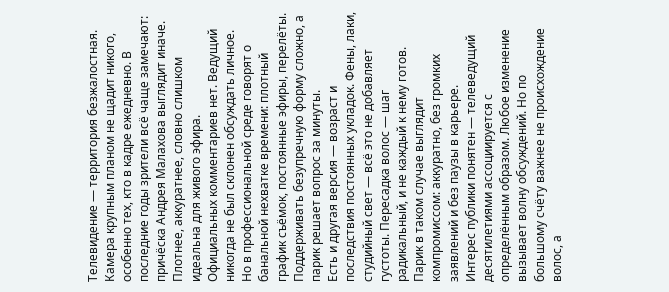Телевидение — территория безжалостная. Камера крупным планом не щадит никого, особенно тех, кто в кадре ежедневно. В последние годы зрители всё чаще замечают: причёска Андрея Малахова выглядит иначе. Плотнее, аккуратнее, словно слишком идеальна для живого эфира.
Официальных комментариев нет. Ведущий никогда не был склонен обсуждать личное. Но в профессиональной среде говорят о банальной нехватке времени: плотный график съёмок, постоянные эфиры, перелёты. Поддерживать безупречную форму сложно, а парик решает вопрос за минуты.
Есть и другая версия — возраст и последствия постоянных укладок. Фены, лаки, студийный свет — всё это не добавляет густоты. Пересадка волос — шаг радикальный, и не каждый к нему готов. Парик в таком случае выглядит компромиссом: аккуратно, без громких заявлений и без паузы в карьере.
Интерес публики понятен — телеведущий десятилетиями ассоциируется с определённым образом. Любое изменение вызывает волну обсуждений. Но по большому счёту важнее не происхождение волос, а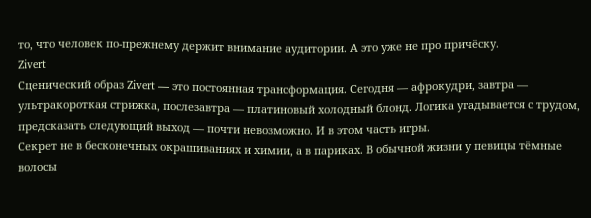то, что человек по-прежнему держит внимание аудитории. А это уже не про причёску.
Zivert
Сценический образ Zivert — это постоянная трансформация. Сегодня — афрокудри, завтра — ультракороткая стрижка, послезавтра — платиновый холодный блонд. Логика угадывается с трудом, предсказать следующий выход — почти невозможно. И в этом часть игры.
Секрет не в бесконечных окрашиваниях и химии, а в париках. В обычной жизни у певицы тёмные волосы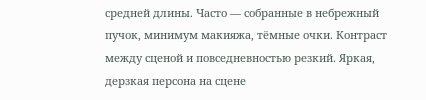средней длины. Часто — собранные в небрежный пучок, минимум макияжа, тёмные очки. Контраст между сценой и повседневностью резкий. Яркая, дерзкая персона на сцене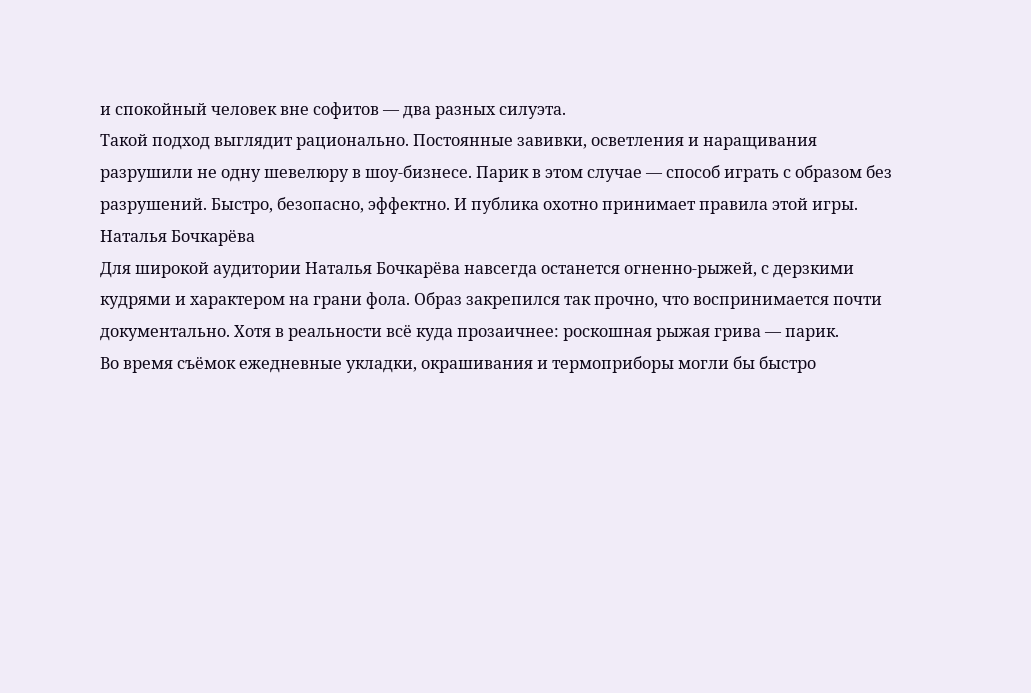и спокойный человек вне софитов — два разных силуэта.
Такой подход выглядит рационально. Постоянные завивки, осветления и наращивания разрушили не одну шевелюру в шоу-бизнесе. Парик в этом случае — способ играть с образом без разрушений. Быстро, безопасно, эффектно. И публика охотно принимает правила этой игры.
Наталья Бочкарёва
Для широкой аудитории Наталья Бочкарёва навсегда останется огненно-рыжей, с дерзкими кудрями и характером на грани фола. Образ закрепился так прочно, что воспринимается почти документально. Хотя в реальности всё куда прозаичнее: роскошная рыжая грива — парик.
Во время съёмок ежедневные укладки, окрашивания и термоприборы могли бы быстро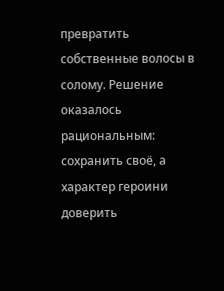превратить собственные волосы в солому. Решение оказалось рациональным: сохранить своё, а характер героини доверить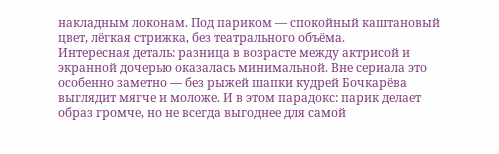накладным локонам. Под париком — спокойный каштановый цвет, лёгкая стрижка, без театрального объёма.
Интересная деталь: разница в возрасте между актрисой и экранной дочерью оказалась минимальной. Вне сериала это особенно заметно — без рыжей шапки кудрей Бочкарёва выглядит мягче и моложе. И в этом парадокс: парик делает образ громче, но не всегда выгоднее для самой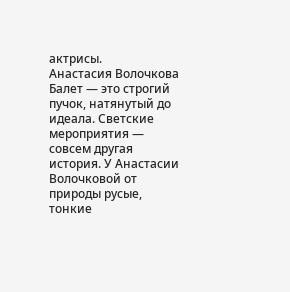актрисы.
Анастасия Волочкова
Балет — это строгий пучок, натянутый до идеала. Светские мероприятия — совсем другая история. У Анастасии Волочковой от природы русые, тонкие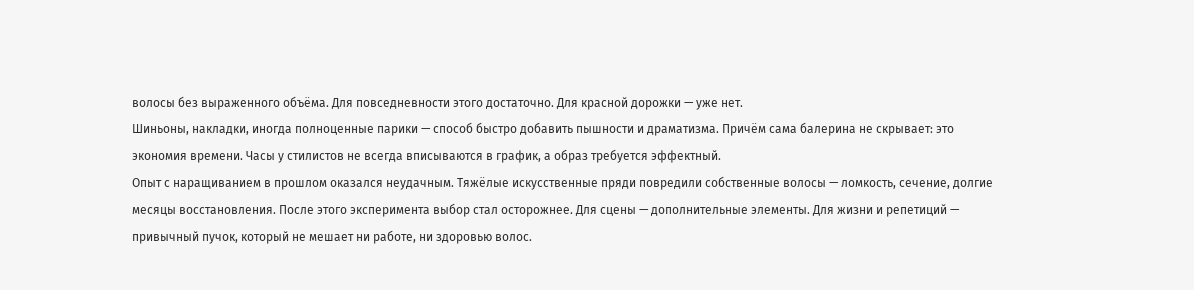волосы без выраженного объёма. Для повседневности этого достаточно. Для красной дорожки — уже нет.
Шиньоны, накладки, иногда полноценные парики — способ быстро добавить пышности и драматизма. Причём сама балерина не скрывает: это экономия времени. Часы у стилистов не всегда вписываются в график, а образ требуется эффектный.
Опыт с наращиванием в прошлом оказался неудачным. Тяжёлые искусственные пряди повредили собственные волосы — ломкость, сечение, долгие месяцы восстановления. После этого эксперимента выбор стал осторожнее. Для сцены — дополнительные элементы. Для жизни и репетиций — привычный пучок, который не мешает ни работе, ни здоровью волос.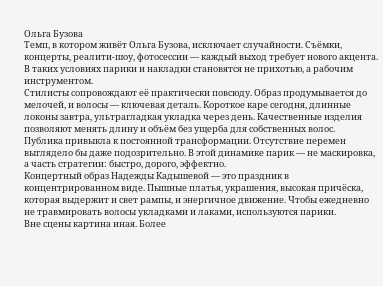Ольга Бузова
Темп, в котором живёт Ольга Бузова, исключает случайности. Съёмки, концерты, реалити-шоу, фотосессии — каждый выход требует нового акцента. В таких условиях парики и накладки становятся не прихотью, а рабочим инструментом.
Стилисты сопровождают её практически повсюду. Образ продумывается до мелочей, и волосы — ключевая деталь. Короткое каре сегодня, длинные локоны завтра, ультрагладкая укладка через день. Качественные изделия позволяют менять длину и объём без ущерба для собственных волос.
Публика привыкла к постоянной трансформации. Отсутствие перемен выглядело бы даже подозрительно. В этой динамике парик — не маскировка, а часть стратегии: быстро, дорого, эффектно.
Концертный образ Надежды Кадышевой — это праздник в концентрированном виде. Пышные платья, украшения, высокая причёска, которая выдержит и свет рампы, и энергичное движение. Чтобы ежедневно не травмировать волосы укладками и лаками, используются парики.
Вне сцены картина иная. Более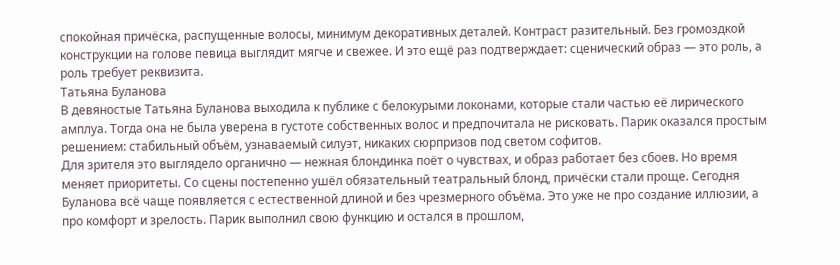спокойная причёска, распущенные волосы, минимум декоративных деталей. Контраст разительный. Без громоздкой конструкции на голове певица выглядит мягче и свежее. И это ещё раз подтверждает: сценический образ — это роль, а роль требует реквизита.
Татьяна Буланова
В девяностые Татьяна Буланова выходила к публике с белокурыми локонами, которые стали частью её лирического амплуа. Тогда она не была уверена в густоте собственных волос и предпочитала не рисковать. Парик оказался простым решением: стабильный объём, узнаваемый силуэт, никаких сюрпризов под светом софитов.
Для зрителя это выглядело органично — нежная блондинка поёт о чувствах, и образ работает без сбоев. Но время меняет приоритеты. Со сцены постепенно ушёл обязательный театральный блонд, причёски стали проще. Сегодня Буланова всё чаще появляется с естественной длиной и без чрезмерного объёма. Это уже не про создание иллюзии, а про комфорт и зрелость. Парик выполнил свою функцию и остался в прошлом,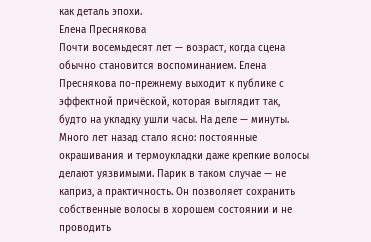как деталь эпохи.
Елена Преснякова
Почти восемьдесят лет — возраст, когда сцена обычно становится воспоминанием. Елена Преснякова по-прежнему выходит к публике с эффектной причёской, которая выглядит так, будто на укладку ушли часы. На деле — минуты.
Много лет назад стало ясно: постоянные окрашивания и термоукладки даже крепкие волосы делают уязвимыми. Парик в таком случае — не каприз, а практичность. Он позволяет сохранить собственные волосы в хорошем состоянии и не проводить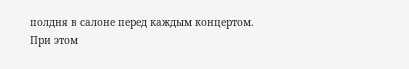полдня в салоне перед каждым концертом.
При этом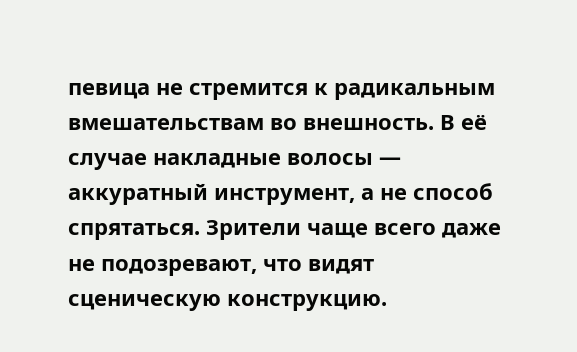певица не стремится к радикальным вмешательствам во внешность. В её случае накладные волосы — аккуратный инструмент, а не способ спрятаться. Зрители чаще всего даже не подозревают, что видят сценическую конструкцию.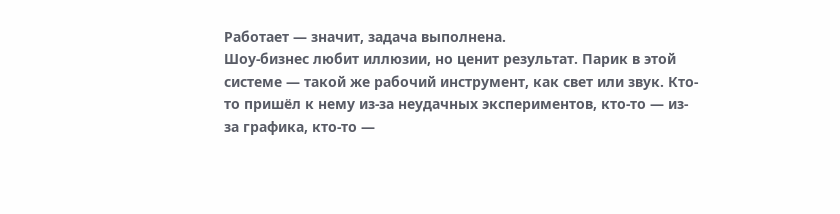Работает — значит, задача выполнена.
Шоу-бизнес любит иллюзии, но ценит результат. Парик в этой системе — такой же рабочий инструмент, как свет или звук. Кто-то пришёл к нему из-за неудачных экспериментов, кто-то — из-за графика, кто-то —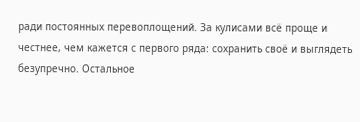ради постоянных перевоплощений. За кулисами всё проще и честнее, чем кажется с первого ряда: сохранить своё и выглядеть безупречно. Остальное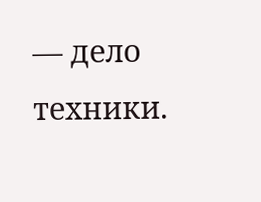— дело техники.